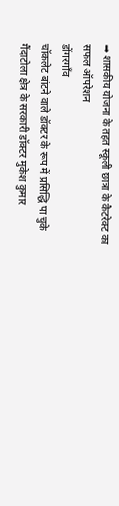➡ शासकीय योजना के तहत स्कूली छात्रा के कैटरेक्ट का सफल ऑपरेशन
डोंगरगाँव
चॉकलेट बांटने वाले डॉक्टर के रूप में प्रसिद्धि पा चुके गैंदाटोला क्षेत्र के सरकारी डॉक्टर मुकेश कुमार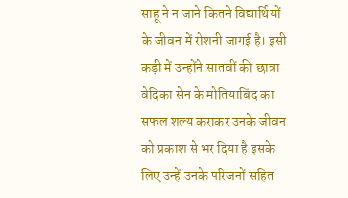साहू ने न जाने कितने विद्यार्थियों के जीवन में रोशनी जागई है। इसी कड़ी में उन्होंने सातवीं की छात्रा वेदिका सेन के मोतियाबिंद का सफल शल्य कराकर उनके जीवन को प्रकाश से भर दिया है इसके लिए उन्हें उनके परिजनों सहित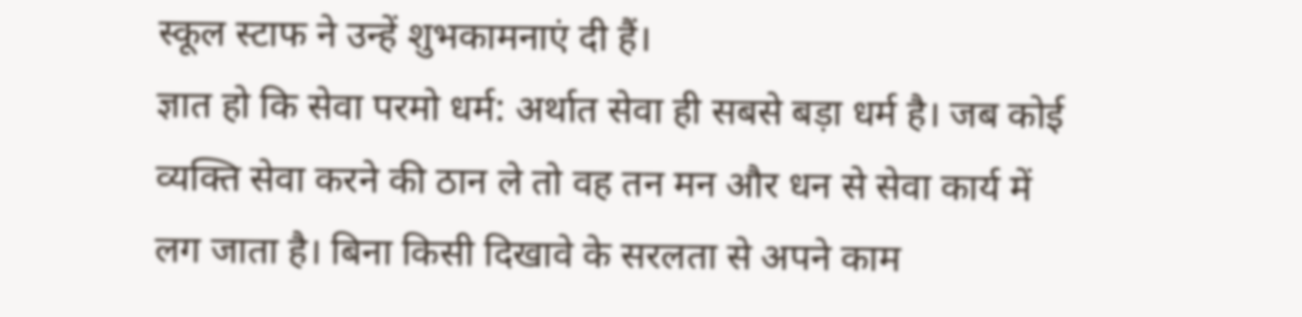स्कूल स्टाफ ने उन्हें शुभकामनाएं दी हैं।
ज्ञात हो कि सेवा परमो धर्म: अर्थात सेवा ही सबसे बड़ा धर्म है। जब कोई व्यक्ति सेवा करने की ठान ले तो वह तन मन और धन से सेवा कार्य में लग जाता है। बिना किसी दिखावे के सरलता से अपने काम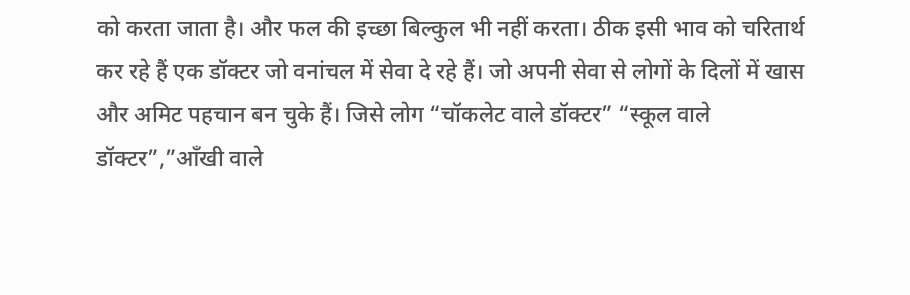को करता जाता है। और फल की इच्छा बिल्कुल भी नहीं करता। ठीक इसी भाव को चरितार्थ कर रहे हैं एक डॉक्टर जो वनांचल में सेवा दे रहे हैं। जो अपनी सेवा से लोगों के दिलों में खास और अमिट पहचान बन चुके हैं। जिसे लोग “चॉकलेट वाले डॉक्टर” “स्कूल वाले डॉक्टर”,”आँखी वाले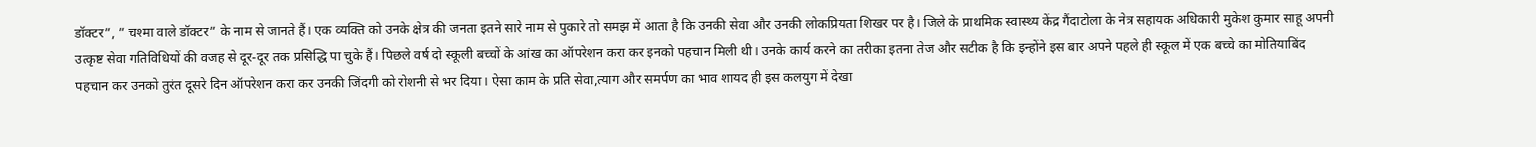डॉक्टर”, ” चश्मा वाले डॉक्टर” के नाम से जानते हैं। एक व्यक्ति को उनके क्षेत्र की जनता इतने सारे नाम से पुकारे तो समझ में आता है कि उनकी सेवा और उनकी लोकप्रियता शिखर पर है। जिले के प्राथमिक स्वास्थ्य केंद्र गैंदाटोला के नेत्र सहायक अधिकारी मुकेश कुमार साहू अपनी उत्कृष्ट सेवा गतिविधियों की वजह से दूर-दूर तक प्रसिद्धि पा चुके हैं। पिछले वर्ष दो स्कूली बच्चों के आंख का ऑपरेशन करा कर इनको पहचान मिली थी। उनके कार्य करने का तरीका इतना तेज और सटीक है कि इन्होंने इस बार अपने पहले ही स्कूल में एक बच्चे का मोतियाबिंद पहचान कर उनको तुरंत दूसरे दिन ऑपरेशन करा कर उनकी जिंदगी को रोशनी से भर दिया। ऐसा काम के प्रति सेवा,त्याग और समर्पण का भाव शायद ही इस कलयुग में देखा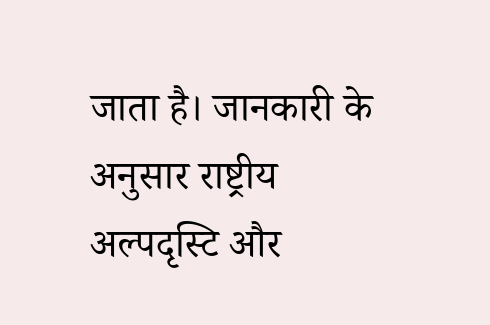जाता है। जानकारी के अनुसार राष्ट्रीय अल्पदृस्टि और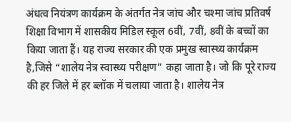अंधत्व नियंत्रण कार्यक्रम के अंतर्गत नेत्र जांच और चश्मा जांच प्रतिवर्ष शिक्षा विभाग में शासकीय मिडिल स्कूल 6वीं, 7वीं, 8वीं के बच्चों का किया जाता हैं। यह राज्य सरकार की एक प्रमुख स्वास्थ्य कार्यक्रम है,जिसे “शालेय नेत्र स्वास्थ्य परीक्षण” कहा जाता है। जो कि पूरे राज्य की हर जिले में हर ब्लॉक में चलाया जाता है। शालेय नेत्र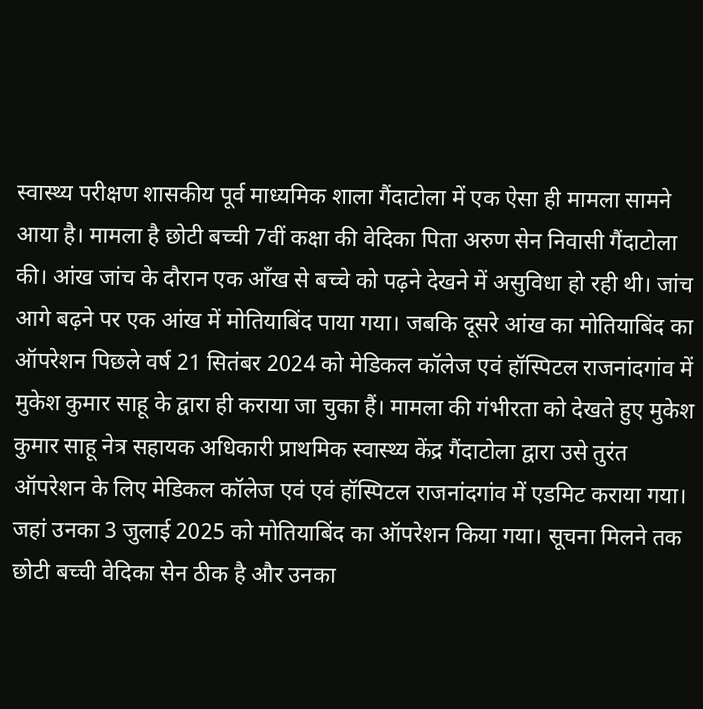स्वास्थ्य परीक्षण शासकीय पूर्व माध्यमिक शाला गैंदाटोला में एक ऐसा ही मामला सामने आया है। मामला है छोटी बच्ची 7वीं कक्षा की वेदिका पिता अरुण सेन निवासी गैंदाटोला की। आंख जांच के दौरान एक आँख से बच्चे को पढ़ने देखने में असुविधा हो रही थी। जांच आगे बढ़ने पर एक आंख में मोतियाबिंद पाया गया। जबकि दूसरे आंख का मोतियाबिंद का ऑपरेशन पिछले वर्ष 21 सितंबर 2024 को मेडिकल कॉलेज एवं हॉस्पिटल राजनांदगांव में मुकेश कुमार साहू के द्वारा ही कराया जा चुका हैं। मामला की गंभीरता को देखते हुए मुकेश कुमार साहू नेत्र सहायक अधिकारी प्राथमिक स्वास्थ्य केंद्र गैंदाटोला द्वारा उसे तुरंत ऑपरेशन के लिए मेडिकल कॉलेज एवं एवं हॉस्पिटल राजनांदगांव में एडमिट कराया गया। जहां उनका 3 जुलाई 2025 को मोतियाबिंद का ऑपरेशन किया गया। सूचना मिलने तक छोटी बच्ची वेदिका सेन ठीक है और उनका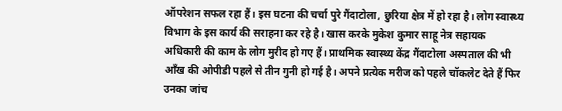ऑपरेशन सफल रहा हैं। इस घटना की चर्चा पुरे गैंदाटोला, छुरिया क्षेत्र में हो रहा है। लोग स्वास्थ्य विभाग के इस कार्य की सराहना कर रहे है। खास करके मुकेश कुमार साहू नेत्र सहायक अधिकारी की काम के लोग मुरीद हो गए हैं। प्राथमिक स्वास्थ्य केंद्र गैंदाटोला अस्पताल की भी आँख की ओपीडी पहले से तीन गुनी हो गई है। अपने प्रत्येक मरीज को पहले चॉकलेट देते हैं फिर उनका जांच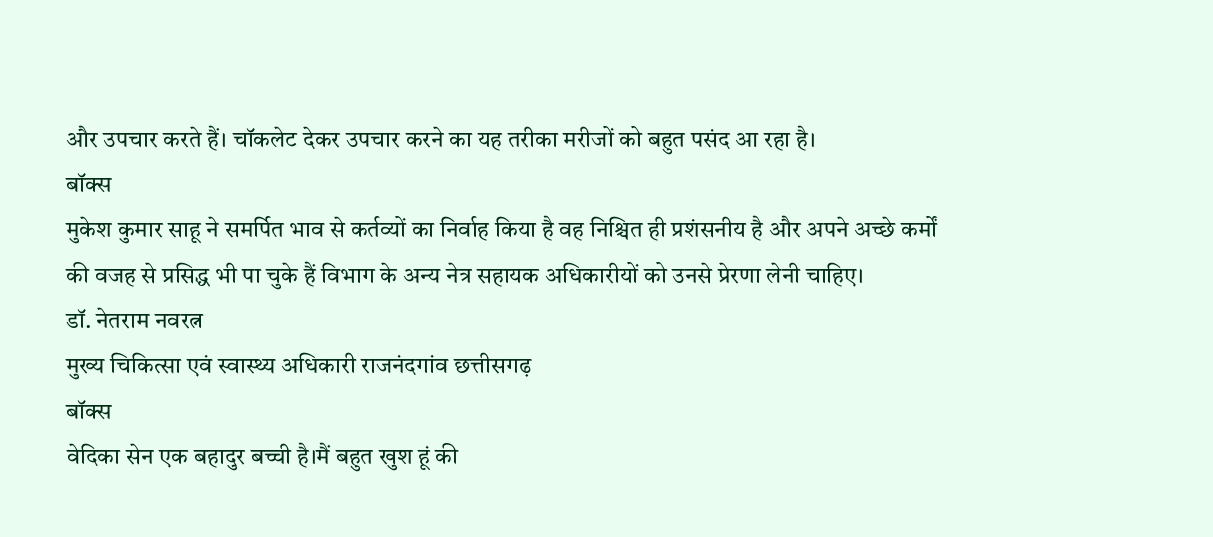और उपचार करते हैं। चॉकलेट देकर उपचार करने का यह तरीका मरीजों को बहुत पसंद आ रहा है।
बॉक्स
मुकेश कुमार साहू ने समर्पित भाव से कर्तव्यों का निर्वाह किया है वह निश्चित ही प्रशंसनीय है और अपने अच्छे कर्मों की वजह से प्रसिद्ध भी पा चुके हैं विभाग के अन्य नेत्र सहायक अधिकारीयों को उनसे प्रेरणा लेनी चाहिए।
डॉ. नेतराम नवरत्न
मुख्य चिकित्सा एवं स्वास्थ्य अधिकारी राजनंदगांव छत्तीसगढ़
बॉक्स
वेदिका सेन एक बहादुर बच्ची है।मैं बहुत खुश हूं की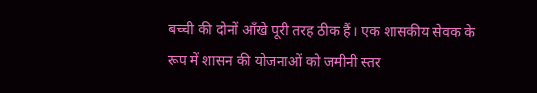बच्ची की दोनों आँखे पूरी तरह ठीक हैं। एक शासकीय सेवक के रूप में शासन की योजनाओं को जमीनी स्तर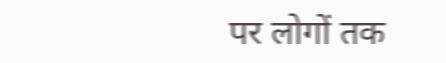पर लोगों तक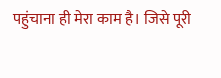पहुंचाना ही मेरा काम है। जिसे पूरी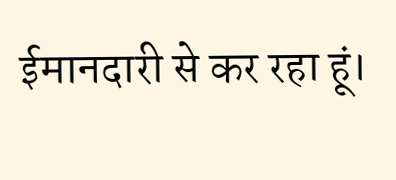ईमानदारी से कर रहा हूं।